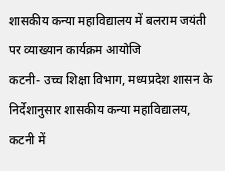शासकीय कन्या महाविद्यालय में बलराम जयंती पर व्याख्यान कार्यक्रम आयोजि
कटनी- उच्च शिक्षा विभाग, मध्यप्रदेश शासन के निर्देशानुसार शासकीय कन्या महाविद्यालय, कटनी में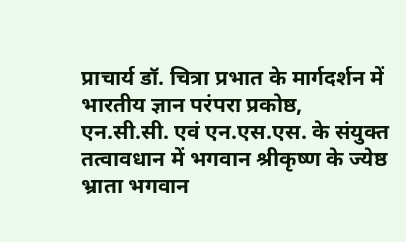प्राचार्य डॉ. चित्रा प्रभात के मार्गदर्शन में भारतीय ज्ञान परंपरा प्रकोष्ठ, एन.सी.सी. एवं एन.एस.एस. के संयुक्त तत्वावधान में भगवान श्रीकृष्ण के ज्येष्ठ भ्राता भगवान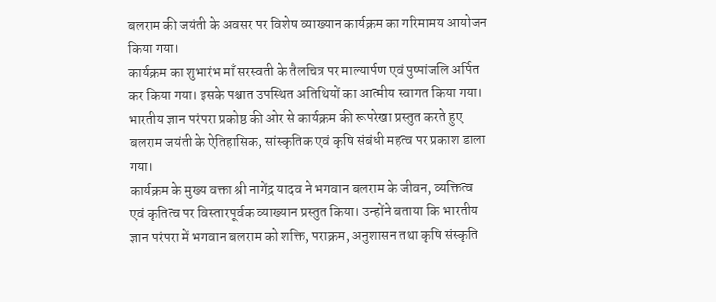बलराम की जयंती के अवसर पर विशेष व्याख्यान कार्यक्रम का गरिमामय आयोजन किया गया।
कार्यक्रम का शुभारंभ माँ सरस्वती के तैलचित्र पर माल्यार्पण एवं पुष्पांजलि अर्पित कर किया गया। इसके पश्चात उपस्थित अतिथियों का आत्मीय स्वागत किया गया। भारतीय ज्ञान परंपरा प्रकोष्ठ की ओर से कार्यक्रम की रूपरेखा प्रस्तुत करते हुए बलराम जयंती के ऐतिहासिक, सांस्कृतिक एवं कृषि संबंधी महत्व पर प्रकाश डाला गया।
कार्यक्रम के मुख्य वक्ता श्री नागेंद्र यादव ने भगवान बलराम के जीवन, व्यक्तित्व एवं कृतित्व पर विस्तारपूर्वक व्याख्यान प्रस्तुत किया। उन्होंने बताया कि भारतीय ज्ञान परंपरा में भगवान बलराम को शक्ति, पराक्रम, अनुशासन तथा कृषि संस्कृति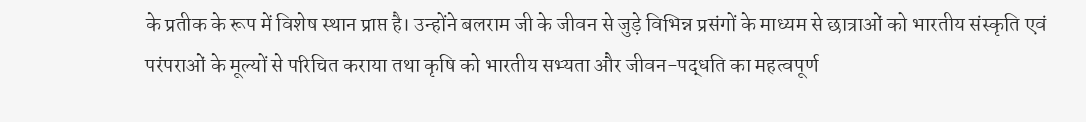के प्रतीक के रूप में विशेष स्थान प्राप्त है। उन्होंने बलराम जी के जीवन से जुड़े विभिन्न प्रसंगों के माध्यम से छात्राओं को भारतीय संस्कृति एवं परंपराओं के मूल्यों से परिचित कराया तथा कृषि को भारतीय सभ्यता और जीवन-पद्धति का महत्वपूर्ण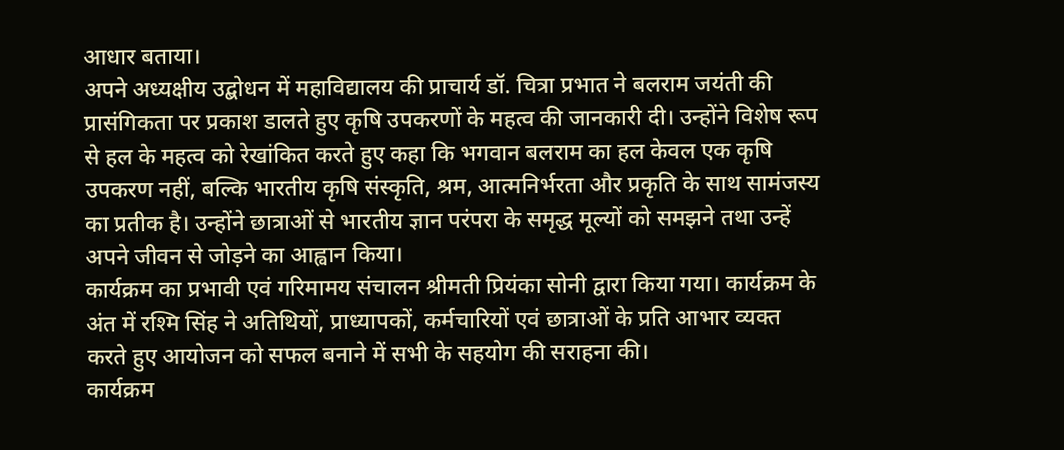आधार बताया।
अपने अध्यक्षीय उद्बोधन में महाविद्यालय की प्राचार्य डॉ. चित्रा प्रभात ने बलराम जयंती की प्रासंगिकता पर प्रकाश डालते हुए कृषि उपकरणों के महत्व की जानकारी दी। उन्होंने विशेष रूप से हल के महत्व को रेखांकित करते हुए कहा कि भगवान बलराम का हल केवल एक कृषि उपकरण नहीं, बल्कि भारतीय कृषि संस्कृति, श्रम, आत्मनिर्भरता और प्रकृति के साथ सामंजस्य का प्रतीक है। उन्होंने छात्राओं से भारतीय ज्ञान परंपरा के समृद्ध मूल्यों को समझने तथा उन्हें अपने जीवन से जोड़ने का आह्वान किया।
कार्यक्रम का प्रभावी एवं गरिमामय संचालन श्रीमती प्रियंका सोनी द्वारा किया गया। कार्यक्रम के अंत में रश्मि सिंह ने अतिथियों, प्राध्यापकों, कर्मचारियों एवं छात्राओं के प्रति आभार व्यक्त करते हुए आयोजन को सफल बनाने में सभी के सहयोग की सराहना की।
कार्यक्रम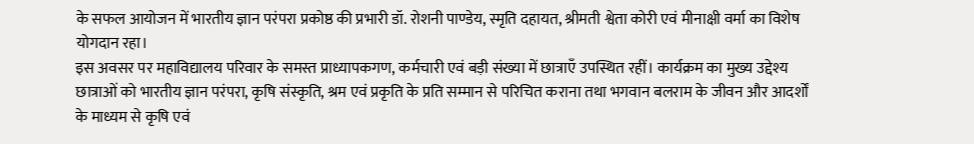के सफल आयोजन में भारतीय ज्ञान परंपरा प्रकोष्ठ की प्रभारी डॉ. रोशनी पाण्डेय, स्मृति दहायत, श्रीमती श्वेता कोरी एवं मीनाक्षी वर्मा का विशेष योगदान रहा।
इस अवसर पर महाविद्यालय परिवार के समस्त प्राध्यापकगण, कर्मचारी एवं बड़ी संख्या में छात्राएँ उपस्थित रहीं। कार्यक्रम का मुख्य उद्देश्य छात्राओं को भारतीय ज्ञान परंपरा, कृषि संस्कृति, श्रम एवं प्रकृति के प्रति सम्मान से परिचित कराना तथा भगवान बलराम के जीवन और आदर्शों के माध्यम से कृषि एवं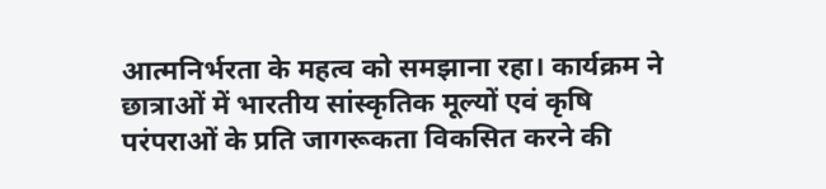आत्मनिर्भरता के महत्व को समझाना रहा। कार्यक्रम ने छात्राओं में भारतीय सांस्कृतिक मूल्यों एवं कृषि परंपराओं के प्रति जागरूकता विकसित करने की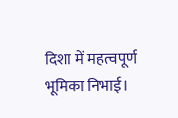दिशा में महत्वपूर्ण भूमिका निभाई।